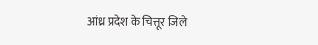आंध्र प्रदेश के चित्तूर जिले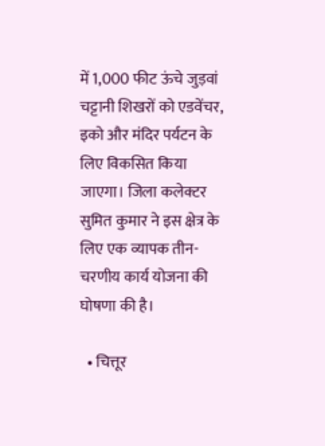में 1,000 फीट ऊंचे जुड़वां चट्टानी शिखरों को एडवेंचर, इको और मंदिर पर्यटन के लिए विकसित किया जाएगा। जिला कलेक्टर सुमित कुमार ने इस क्षेत्र के लिए एक व्यापक तीन-चरणीय कार्य योजना की घोषणा की है।

  • चित्तूर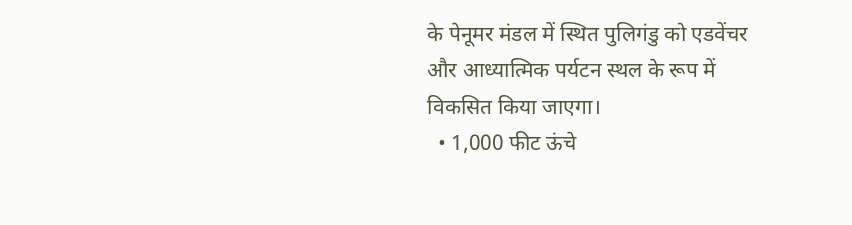के पेनूमर मंडल में स्थित पुलिगंडु को एडवेंचर और आध्यात्मिक पर्यटन स्थल के रूप में विकसित किया जाएगा।
  • 1,000 फीट ऊंचे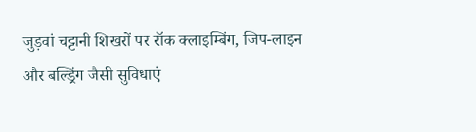जुड़वां चट्टानी शिखरों पर रॉक क्लाइम्बिंग, जिप-लाइन और बल्ड्रिंग जैसी सुविधाएं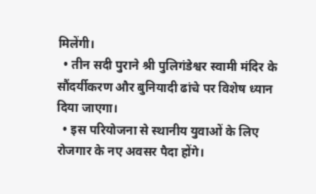मिलेंगी।
  • तीन सदी पुराने श्री पुलिगंडेश्वर स्वामी मंदिर के सौंदर्यीकरण और बुनियादी ढांचे पर विशेष ध्यान दिया जाएगा।
  • इस परियोजना से स्थानीय युवाओं के लिए रोजगार के नए अवसर पैदा होंगे।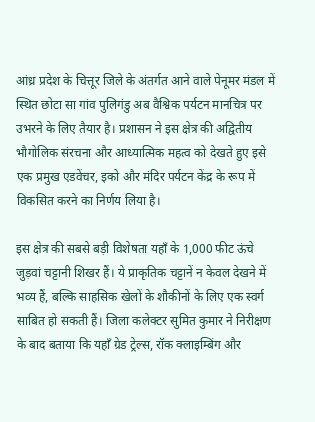आंध्र प्रदेश के चित्तूर जिले के अंतर्गत आने वाले पेनूमर मंडल में स्थित छोटा सा गांव पुलिगंडु अब वैश्विक पर्यटन मानचित्र पर उभरने के लिए तैयार है। प्रशासन ने इस क्षेत्र की अद्वितीय भौगोलिक संरचना और आध्यात्मिक महत्व को देखते हुए इसे एक प्रमुख एडवेंचर, इको और मंदिर पर्यटन केंद्र के रूप में विकसित करने का निर्णय लिया है।

इस क्षेत्र की सबसे बड़ी विशेषता यहाँ के 1,000 फीट ऊंचे जुड़वां चट्टानी शिखर हैं। ये प्राकृतिक चट्टानें न केवल देखने में भव्य हैं, बल्कि साहसिक खेलों के शौकीनों के लिए एक स्वर्ग साबित हो सकती हैं। जिला कलेक्टर सुमित कुमार ने निरीक्षण के बाद बताया कि यहाँ ग्रेड ट्रेल्स, रॉक क्लाइम्बिंग और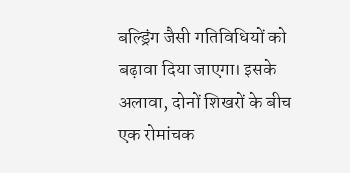बल्ड्रिंग जैसी गतिविधियों को बढ़ावा दिया जाएगा। इसके अलावा, दोनों शिखरों के बीच एक रोमांचक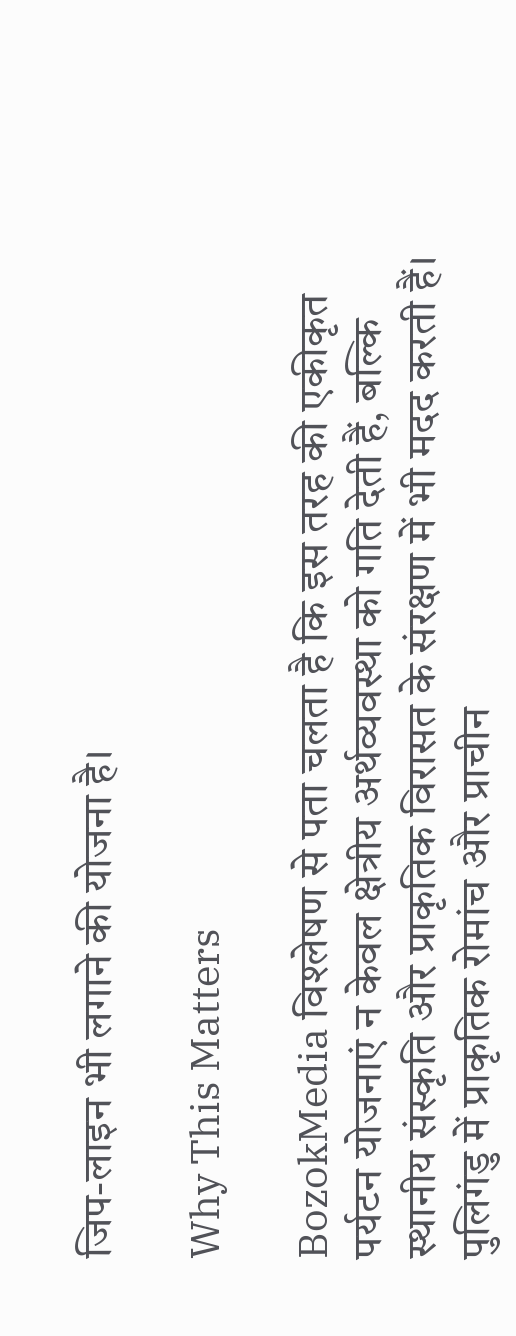जिप-लाइन भी लगाने की योजना है।

Why This Matters

BozokMedia विश्लेषण से पता चलता है कि इस तरह की एकीकृत पर्यटन योजनाएं न केवल क्षेत्रीय अर्थव्यवस्था को गति देती हैं, बल्कि स्थानीय संस्कृति और प्राकृतिक विरासत के संरक्षण में भी मदद करती हैं। पुलिगंडु में प्राकृतिक रोमांच और प्राचीन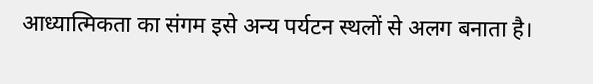आध्यात्मिकता का संगम इसे अन्य पर्यटन स्थलों से अलग बनाता है।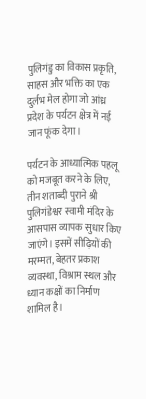पुलिगंडु का विकास प्रकृति, साहस और भक्ति का एक दुर्लभ मेल होगा जो आंध्र प्रदेश के पर्यटन क्षेत्र में नई जान फूंक देगा।

पर्यटन के आध्यात्मिक पहलू को मजबूत करने के लिए, तीन शताब्दी पुराने श्री पुलिगंडेश्वर स्वामी मंदिर के आसपास व्यापक सुधार किए जाएंगे। इसमें सीढ़ियों की मरम्मत, बेहतर प्रकाश व्यवस्था, विश्राम स्थल और ध्यान कक्षों का निर्माण शामिल है।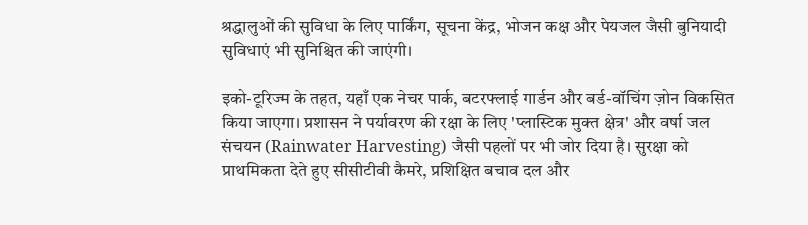श्रद्धालुओं की सुविधा के लिए पार्किंग, सूचना केंद्र, भोजन कक्ष और पेयजल जैसी बुनियादी सुविधाएं भी सुनिश्चित की जाएंगी।

इको-टूरिज्म के तहत, यहाँ एक नेचर पार्क, बटरफ्लाई गार्डन और बर्ड-वॉचिंग ज़ोन विकसित किया जाएगा। प्रशासन ने पर्यावरण की रक्षा के लिए 'प्लास्टिक मुक्त क्षेत्र' और वर्षा जल संचयन (Rainwater Harvesting) जैसी पहलों पर भी जोर दिया है। सुरक्षा को प्राथमिकता देते हुए सीसीटीवी कैमरे, प्रशिक्षित बचाव दल और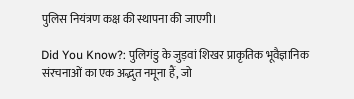पुलिस नियंत्रण कक्ष की स्थापना की जाएगी।

Did You Know?: पुलिगंडु के जुड़वां शिखर प्राकृतिक भूवैज्ञानिक संरचनाओं का एक अद्भुत नमूना हैं, जो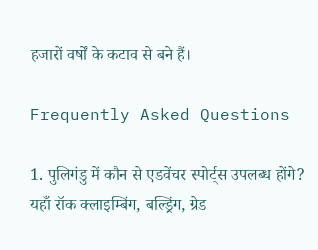हजारों वर्षों के कटाव से बने हैं।

Frequently Asked Questions

1. पुलिगंडु में कौन से एडवेंचर स्पोर्ट्स उपलब्ध होंगे?
यहाँ रॉक क्लाइम्बिंग, बल्ड्रिंग, ग्रेड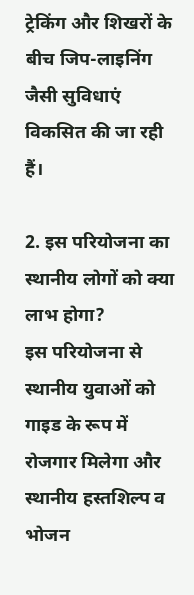ट्रेकिंग और शिखरों के बीच जिप-लाइनिंग जैसी सुविधाएं विकसित की जा रही हैं।

2. इस परियोजना का स्थानीय लोगों को क्या लाभ होगा?
इस परियोजना से स्थानीय युवाओं को गाइड के रूप में रोजगार मिलेगा और स्थानीय हस्तशिल्प व भोजन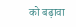को बढ़ावा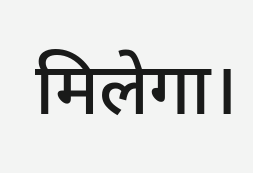मिलेगा।